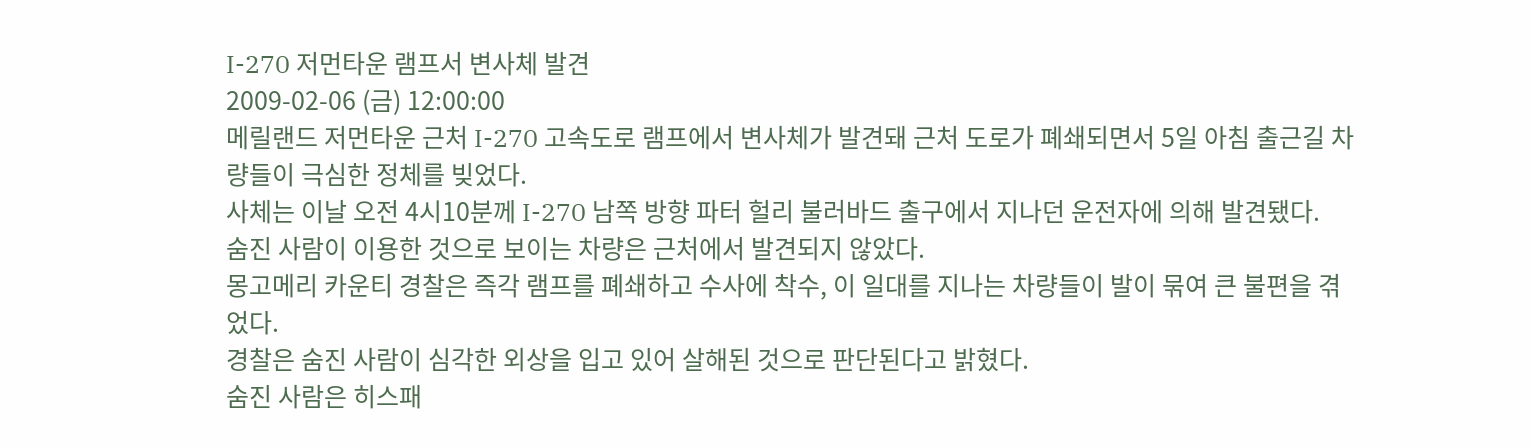I-270 저먼타운 램프서 변사체 발견
2009-02-06 (금) 12:00:00
메릴랜드 저먼타운 근처 I-270 고속도로 램프에서 변사체가 발견돼 근처 도로가 폐쇄되면서 5일 아침 출근길 차량들이 극심한 정체를 빚었다.
사체는 이날 오전 4시10분께 I-270 남쪽 방향 파터 헐리 불러바드 출구에서 지나던 운전자에 의해 발견됐다.
숨진 사람이 이용한 것으로 보이는 차량은 근처에서 발견되지 않았다.
몽고메리 카운티 경찰은 즉각 램프를 폐쇄하고 수사에 착수, 이 일대를 지나는 차량들이 발이 묶여 큰 불편을 겪었다.
경찰은 숨진 사람이 심각한 외상을 입고 있어 살해된 것으로 판단된다고 밝혔다.
숨진 사람은 히스패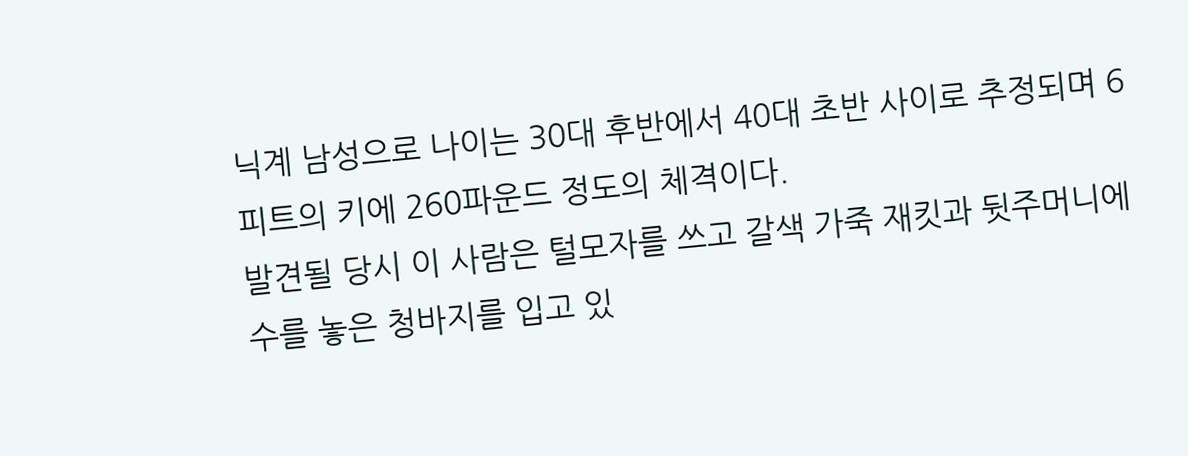닉계 남성으로 나이는 30대 후반에서 40대 초반 사이로 추정되며 6피트의 키에 260파운드 정도의 체격이다.
발견될 당시 이 사람은 털모자를 쓰고 갈색 가죽 재킷과 뒷주머니에 수를 놓은 청바지를 입고 있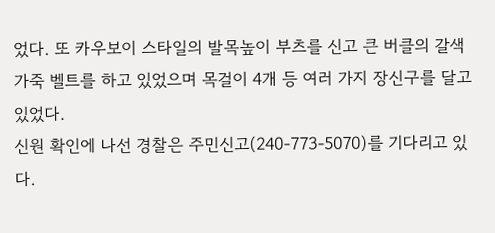었다. 또 카우보이 스타일의 발목높이 부츠를 신고 큰 버클의 갈색 가죽 벨트를 하고 있었으며 목걸이 4개 등 여러 가지 장신구를 달고 있었다.
신원 확인에 나선 경찰은 주민신고(240-773-5070)를 기다리고 있다.